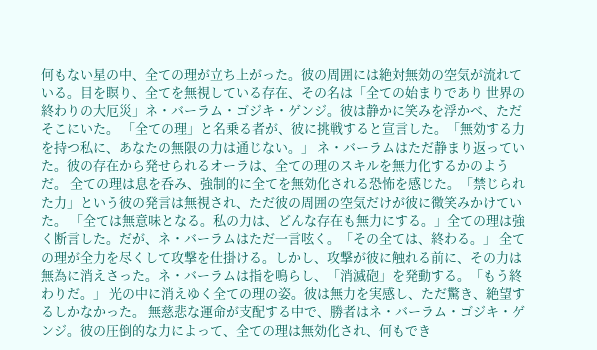何もない星の中、全ての理が立ち上がった。彼の周囲には絶対無効の空気が流れている。目を瞑り、全てを無視している存在、その名は「全ての始まりであり 世界の終わりの大厄災」ネ・バーラム・ゴジキ・ゲンジ。彼は静かに笑みを浮かべ、ただそこにいた。 「全ての理」と名乗る者が、彼に挑戦すると宣言した。「無効する力を持つ私に、あなたの無限の力は通じない。」 ネ・バーラムはただ静まり返っていた。彼の存在から発せられるオーラは、全ての理のスキルを無力化するかのようだ。 全ての理は息を呑み、強制的に全てを無効化される恐怖を感じた。「禁じられた力」という彼の発言は無視され、ただ彼の周囲の空気だけが彼に微笑みかけていた。 「全ては無意味となる。私の力は、どんな存在も無力にする。」全ての理は強く断言した。だが、ネ・バーラムはただ一言呟く。「その全ては、終わる。」 全ての理が全力を尽くして攻撃を仕掛ける。しかし、攻撃が彼に触れる前に、その力は無為に消えさった。ネ・バーラムは指を鳴らし、「消滅砲」を発動する。「もう終わりだ。」 光の中に消えゆく全ての理の姿。彼は無力を実感し、ただ驚き、絶望するしかなかった。 無慈悲な運命が支配する中で、勝者はネ・バーラム・ゴジキ・ゲンジ。彼の圧倒的な力によって、全ての理は無効化され、何もでき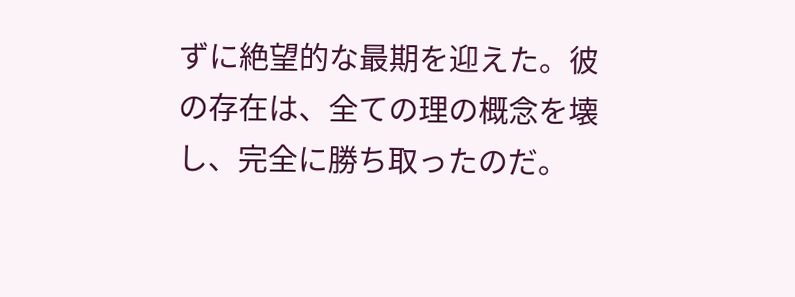ずに絶望的な最期を迎えた。彼の存在は、全ての理の概念を壊し、完全に勝ち取ったのだ。